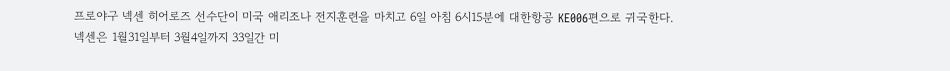프로야구 넥센 히어로즈 선수단이 미국 애리조나 전지훈련을 마치고 6일 아침 6시15분에 대한항공 KE006편으로 귀국한다.
넥센은 1월31일부터 3월4일까지 33일간 미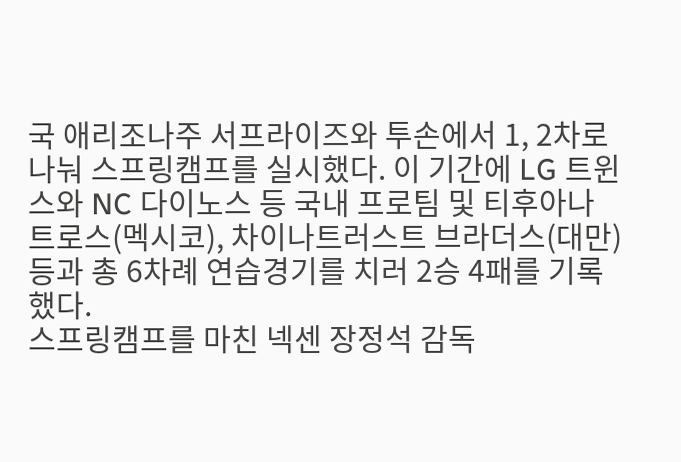국 애리조나주 서프라이즈와 투손에서 1, 2차로 나눠 스프링캠프를 실시했다. 이 기간에 LG 트윈스와 NC 다이노스 등 국내 프로팀 및 티후아나 트로스(멕시코), 차이나트러스트 브라더스(대만) 등과 총 6차례 연습경기를 치러 2승 4패를 기록했다.
스프링캠프를 마친 넥센 장정석 감독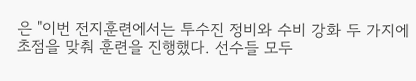은 "이번 전지훈련에서는 투수진 정비와 수비 강화 두 가지에 초점을 맞춰 훈련을 진행했다. 선수들 모두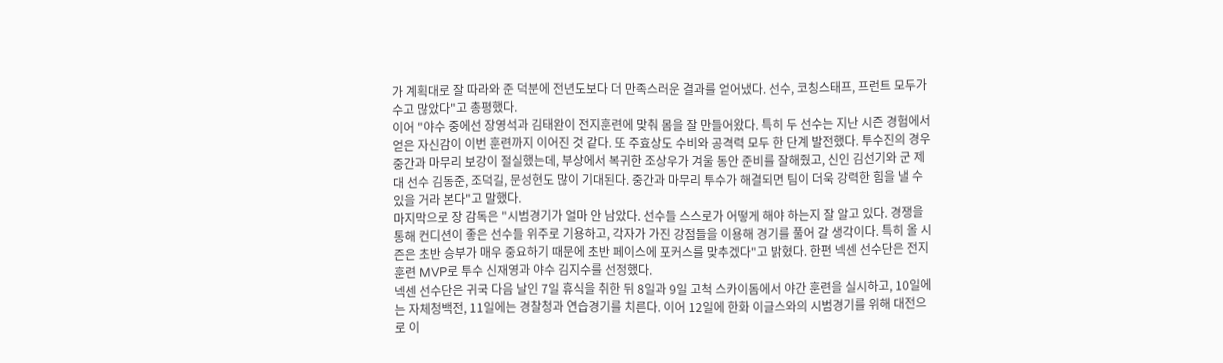가 계획대로 잘 따라와 준 덕분에 전년도보다 더 만족스러운 결과를 얻어냈다. 선수, 코칭스태프, 프런트 모두가 수고 많았다"고 총평했다.
이어 "야수 중에선 장영석과 김태완이 전지훈련에 맞춰 몸을 잘 만들어왔다. 특히 두 선수는 지난 시즌 경험에서 얻은 자신감이 이번 훈련까지 이어진 것 같다. 또 주효상도 수비와 공격력 모두 한 단계 발전했다. 투수진의 경우 중간과 마무리 보강이 절실했는데, 부상에서 복귀한 조상우가 겨울 동안 준비를 잘해줬고, 신인 김선기와 군 제대 선수 김동준, 조덕길, 문성현도 많이 기대된다. 중간과 마무리 투수가 해결되면 팀이 더욱 강력한 힘을 낼 수 있을 거라 본다"고 말했다.
마지막으로 장 감독은 "시범경기가 얼마 안 남았다. 선수들 스스로가 어떻게 해야 하는지 잘 알고 있다. 경쟁을 통해 컨디션이 좋은 선수들 위주로 기용하고, 각자가 가진 강점들을 이용해 경기를 풀어 갈 생각이다. 특히 올 시즌은 초반 승부가 매우 중요하기 때문에 초반 페이스에 포커스를 맞추겠다"고 밝혔다. 한편 넥센 선수단은 전지훈련 MVP로 투수 신재영과 야수 김지수를 선정했다.
넥센 선수단은 귀국 다음 날인 7일 휴식을 취한 뒤 8일과 9일 고척 스카이돔에서 야간 훈련을 실시하고, 10일에는 자체청백전, 11일에는 경찰청과 연습경기를 치른다. 이어 12일에 한화 이글스와의 시범경기를 위해 대전으로 이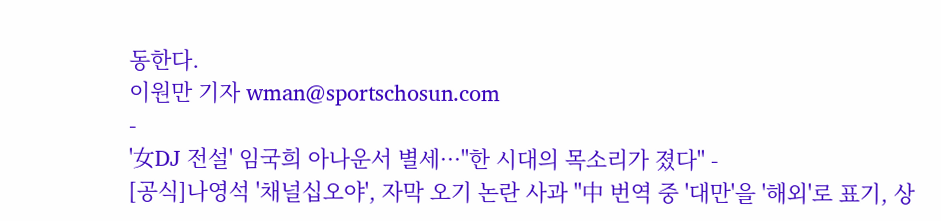동한다.
이원만 기자 wman@sportschosun.com
-
'女DJ 전설' 임국희 아나운서 별세···"한 시대의 목소리가 졌다" -
[공식]나영석 '채널십오야', 자막 오기 논란 사과 "中 번역 중 '대만'을 '해외'로 표기, 상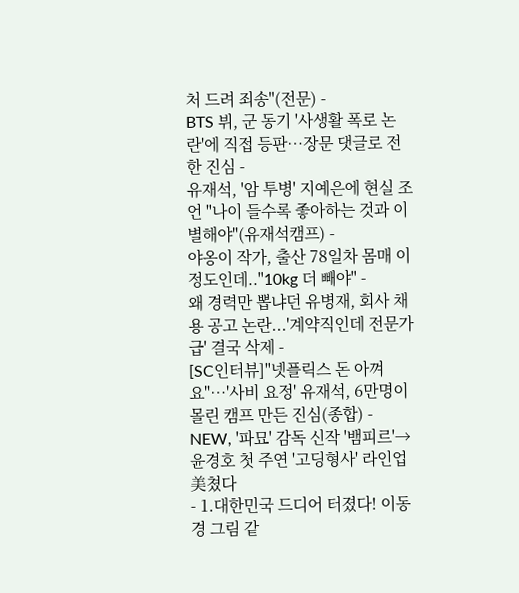처 드려 죄송"(전문) -
BTS 뷔, 군 동기 '사생활 폭로 논란'에 직접 등판…장문 댓글로 전한 진심 -
유재석, '암 투병' 지예은에 현실 조언 "나이 들수록 좋아하는 것과 이별해야"(유재석캠프) -
야옹이 작가, 출산 78일차 몸매 이 정도인데.."10kg 더 빼야" -
왜 경력만 뽑냐던 유병재, 회사 채용 공고 논란...'계약직인데 전문가급' 결국 삭제 -
[SC인터뷰]"넷플릭스 돈 아껴요"…'사비 요정' 유재석, 6만명이 몰린 캠프 만든 진심(종합) -
NEW, '파묘' 감독 신작 '뱀피르'→윤경호 첫 주연 '고딩형사' 라인업 美쳤다
- 1.대한민국 드디어 터졌다! 이동경 그림 같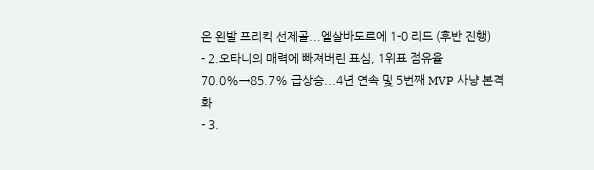은 왼발 프리킥 선제골...엘살바도르에 1-0 리드 (후반 진행)
- 2.오타니의 매력에 빠져버린 표심, 1위표 점유율 70.0%→85.7% 급상승...4년 연속 및 5번째 MVP 사냥 본격화
- 3.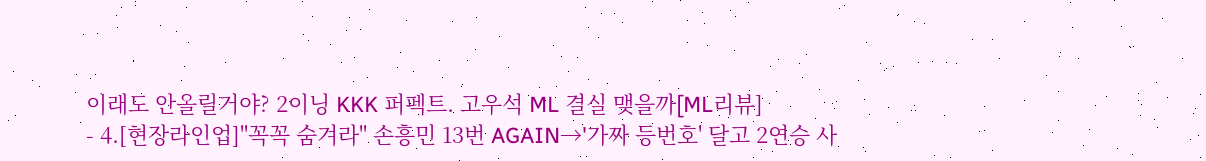이래도 안올릴거야? 2이닝 KKK 퍼펙트. 고우석 ML 결실 맺을까[ML리뷰]
- 4.[현장라인업]"꼭꼭 숨겨라" 손흥민 13번 AGAIN→'가짜 등번호' 달고 2연승 사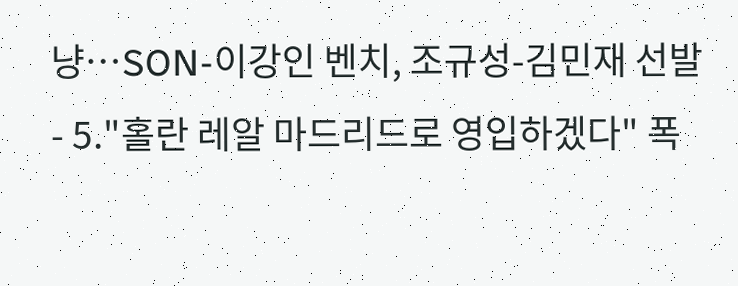냥…SON-이강인 벤치, 조규성-김민재 선발
- 5."홀란 레알 마드리드로 영입하겠다" 폭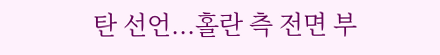탄 선언...홀란 측 전면 부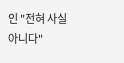인 "전혀 사실 아니다"